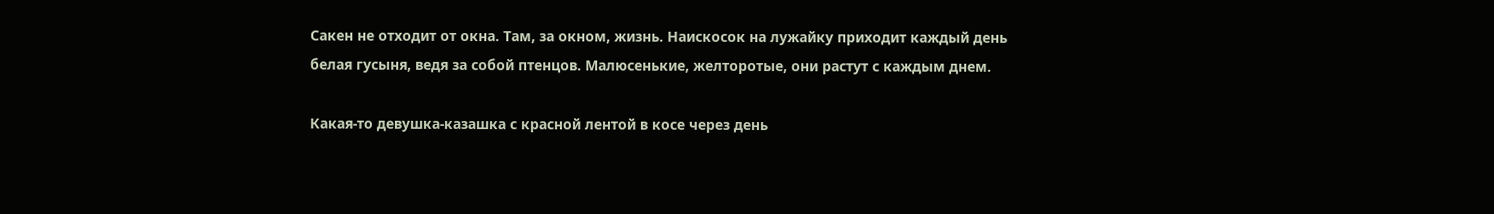Сакен не отходит от окна. Там, за окном, жизнь. Наискосок на лужайку приходит каждый день белая гусыня, ведя за собой птенцов. Малюсенькие, желторотые, они растут с каждым днем.

Какая-то девушка-казашка с красной лентой в косе через день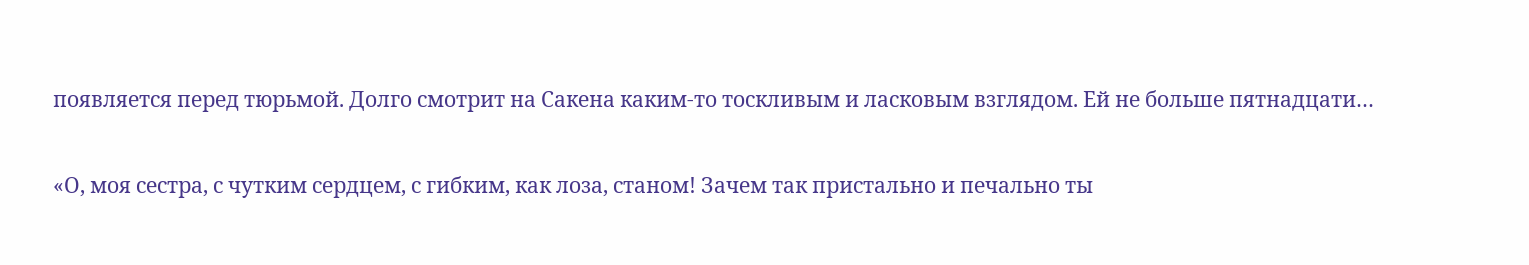появляется перед тюрьмой. Долго смотрит на Сакена каким-то тоскливым и ласковым взглядом. Ей не больше пятнадцати…

«О, моя сестра, с чутким сердцем, с гибким, как лоза, станом! Зачем так пристально и печально ты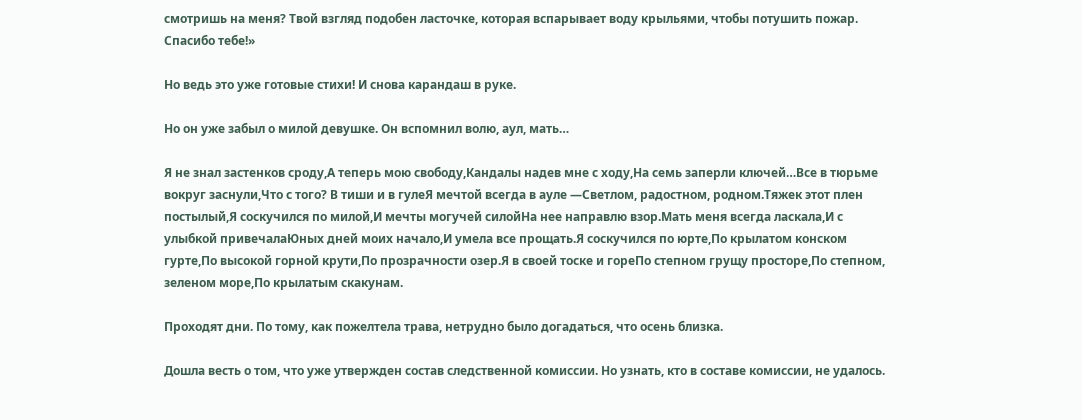смотришь на меня? Твой взгляд подобен ласточке, которая вспарывает воду крыльями, чтобы потушить пожар. Спасибо тебе!»

Но ведь это уже готовые стихи! И снова карандаш в руке.

Но он уже забыл о милой девушке. Он вспомнил волю, аул, мать…

Я не знал застенков сроду,А теперь мою свободу,Кандалы надев мне с ходу,На семь заперли ключей…Все в тюрьме вокруг заснули,Что с того? В тиши и в гулеЯ мечтой всегда в ауле —Светлом, радостном, родном.Тяжек этот плен постылый,Я соскучился по милой,И мечты могучей силойНа нее направлю взор.Мать меня всегда ласкала,И с улыбкой привечалаЮных дней моих начало,И умела все прощать.Я соскучился по юрте,По крылатом конском гурте,По высокой горной крути,По прозрачности озер.Я в своей тоске и гореПо степном грущу просторе,По степном, зеленом море,По крылатым скакунам.

Проходят дни. По тому, как пожелтела трава, нетрудно было догадаться, что осень близка.

Дошла весть о том, что уже утвержден состав следственной комиссии. Но узнать, кто в составе комиссии, не удалось.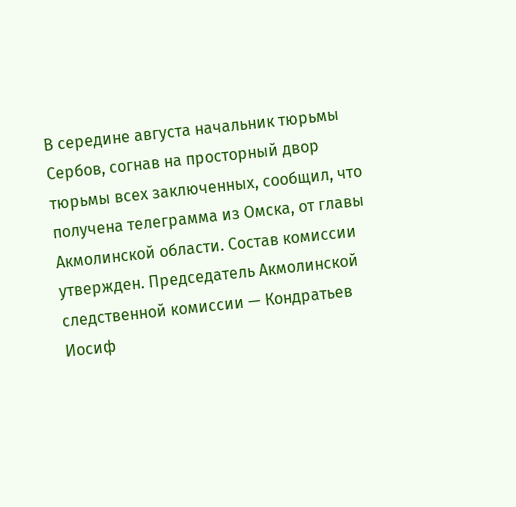В середине августа начальник тюрьмы Сербов, согнав на просторный двор тюрьмы всех заключенных, сообщил, что получена телеграмма из Омска, от главы Акмолинской области. Состав комиссии утвержден. Председатель Акмолинской следственной комиссии — Кондратьев Иосиф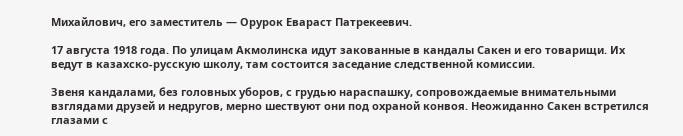Михайлович, его заместитель — Орурок Евараст Патрекеевич.

17 августа 1918 года. По улицам Акмолинска идут закованные в кандалы Сакен и его товарищи. Их ведут в казахско-русскую школу, там состоится заседание следственной комиссии.

Звеня кандалами, без головных уборов, с грудью нараспашку, сопровождаемые внимательными взглядами друзей и недругов, мерно шествуют они под охраной конвоя. Неожиданно Сакен встретился глазами с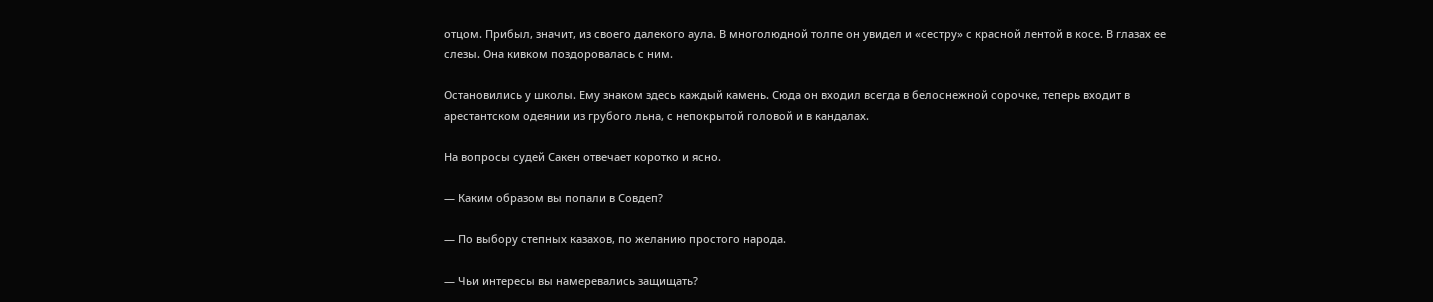отцом. Прибыл, значит, из своего далекого аула. В многолюдной толпе он увидел и «сестру» с красной лентой в косе. В глазах ее слезы. Она кивком поздоровалась с ним.

Остановились у школы. Ему знаком здесь каждый камень. Сюда он входил всегда в белоснежной сорочке, теперь входит в арестантском одеянии из грубого льна, с непокрытой головой и в кандалах.

На вопросы судей Сакен отвечает коротко и ясно.

— Каким образом вы попали в Совдеп?

— По выбору степных казахов, по желанию простого народа.

— Чьи интересы вы намеревались защищать?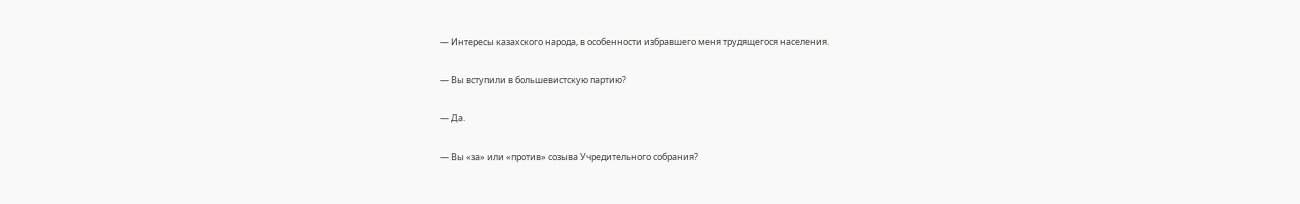— Интересы казахского народа, в особенности избравшего меня трудящегося населения.

— Вы вступили в большевистскую партию?

— Да.

— Вы «за» или «против» созыва Учредительного собрания?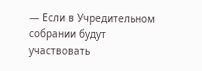— Если в Учредительном собрании будут участвовать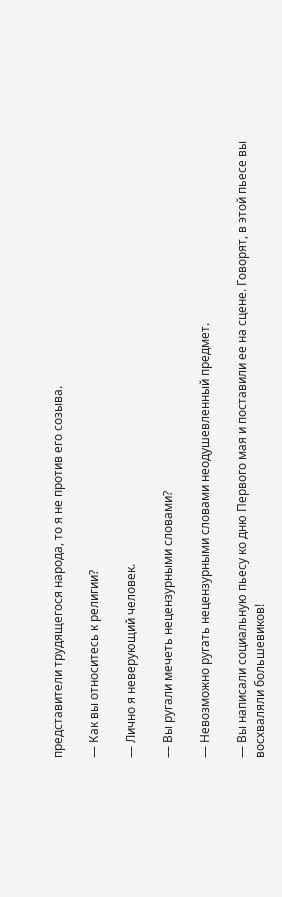представители трудящегося народа, то я не против его созыва.

— Как вы относитесь к религии?

— Лично я неверующий человек.

— Вы ругали мечеть нецензурными словами?

— Невозможно ругать нецензурными словами неодушевленный предмет.

— Вы написали социальную пьесу ко дню Первого мая и поставили ее на сцене. Говорят, в этой пьесе вы восхваляли большевиков!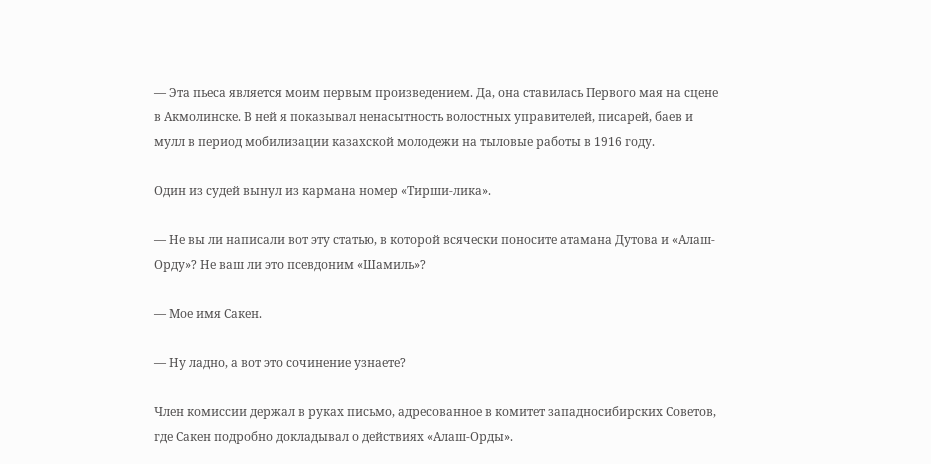— Эта пьеса является моим первым произведением. Да, она ставилась Первого мая на сцене в Акмолинске. В ней я показывал ненасытность волостных управителей, писарей, баев и мулл в период мобилизации казахской молодежи на тыловые работы в 1916 году.

Один из судей вынул из кармана номер «Тирши-лика».

— Не вы ли написали вот эту статью, в которой всячески поносите атамана Дутова и «Алаш-Орду»? Не ваш ли это псевдоним «Шамиль»?

— Мое имя Сакен.

— Ну ладно, а вот это сочинение узнаете?

Член комиссии держал в руках письмо, адресованное в комитет западносибирских Советов, где Сакен подробно докладывал о действиях «Алаш-Орды».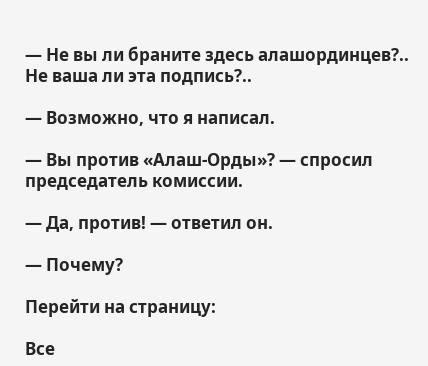— Не вы ли браните здесь алашординцев?.. Не ваша ли эта подпись?..

— Возможно, что я написал.

— Вы против «Алаш-Орды»? — спросил председатель комиссии.

— Да, против! — ответил он.

— Почему?

Перейти на страницу:

Все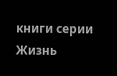книги серии Жизнь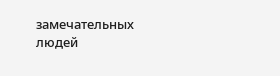замечательных людей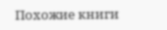Похожие книги